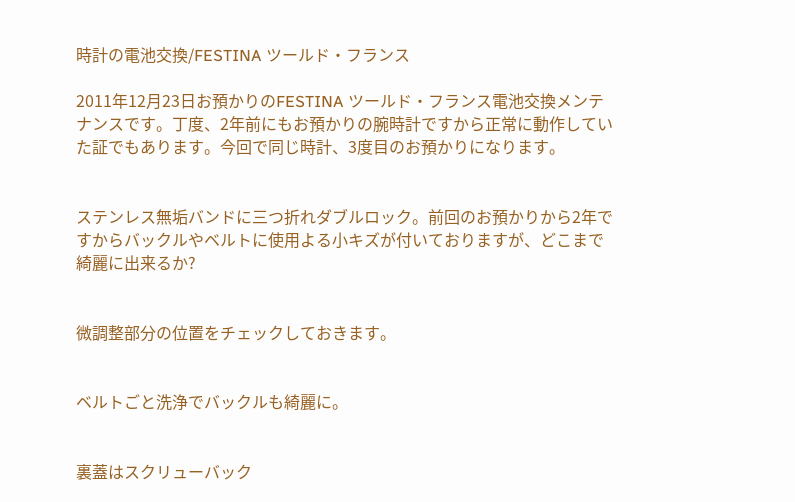時計の電池交換/FESTINA ツールド・フランス

2011年12月23日お預かりのFESTINA ツールド・フランス電池交換メンテナンスです。丁度、2年前にもお預かりの腕時計ですから正常に動作していた証でもあります。今回で同じ時計、3度目のお預かりになります。


ステンレス無垢バンドに三つ折れダブルロック。前回のお預かりから2年ですからバックルやベルトに使用よる小キズが付いておりますが、どこまで綺麗に出来るか?


微調整部分の位置をチェックしておきます。


ベルトごと洗浄でバックルも綺麗に。


裏蓋はスクリューバック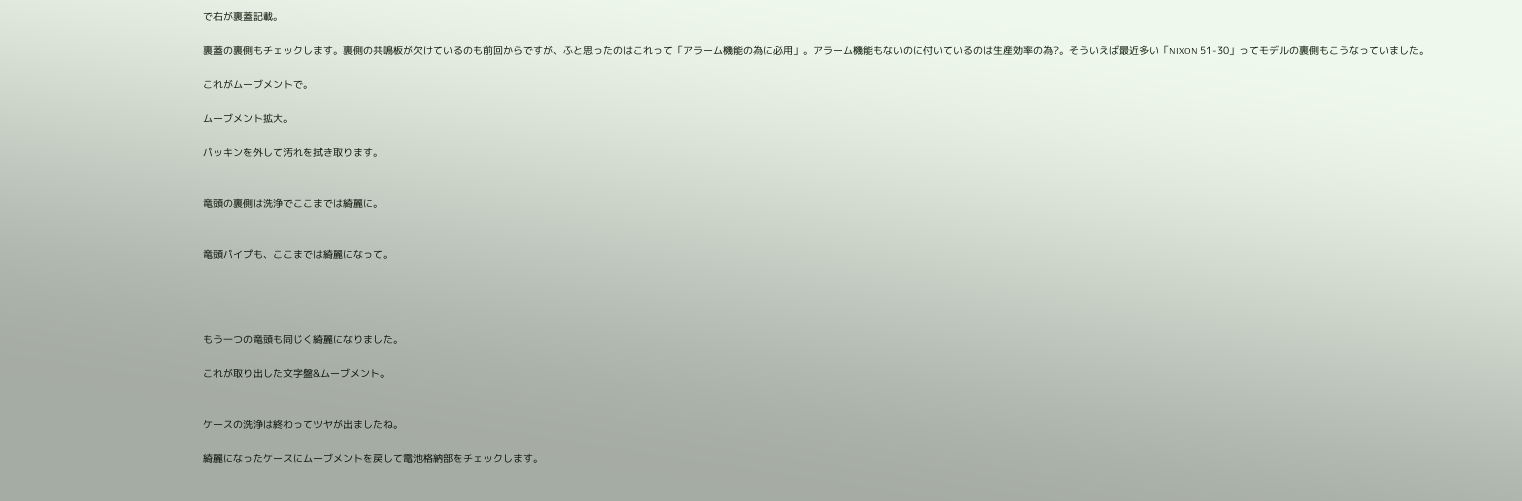で右が裏蓋記載。

裏蓋の裏側もチェックします。裏側の共鳴板が欠けているのも前回からですが、ふと思ったのはこれって「アラーム機能の為に必用」。アラーム機能もないのに付いているのは生産効率の為?。そういえば最近多い「NIXON 51-30」ってモデルの裏側もこうなっていました。

これがムーブメントで。

ムーブメント拡大。

パッキンを外して汚れを拭き取ります。


竜頭の裏側は洗浄でここまでは綺麗に。


竜頭パイプも、ここまでは綺麗になって。




もう一つの竜頭も同じく綺麗になりました。

これが取り出した文字盤&ムーブメント。


ケースの洗浄は終わってツヤが出ましたね。

綺麗になったケースにムーブメントを戻して電池格納部をチェックします。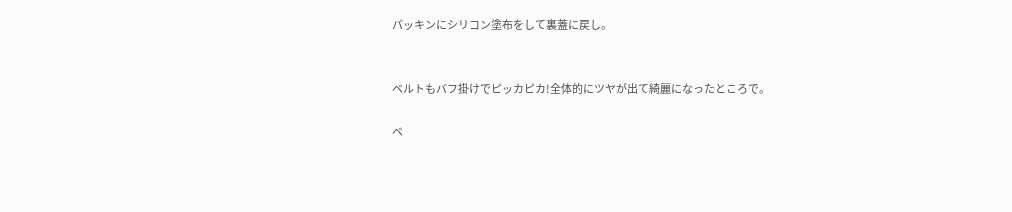パッキンにシリコン塗布をして裏蓋に戻し。


ベルトもバフ掛けでピッカピカ!全体的にツヤが出て綺麗になったところで。

ベ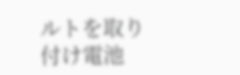ルトを取り付け電池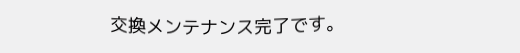交換メンテナンス完了です。